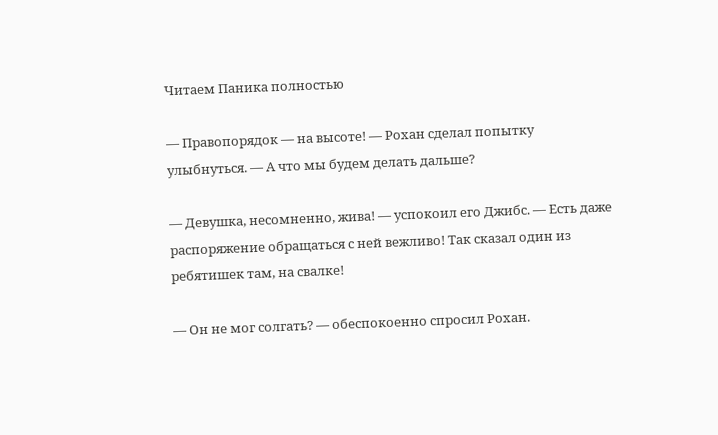Читаем Паника полностью

— Правопорядок — на высоте! — Рохан сделал попытку улыбнуться. — А что мы будем делать дальше?

— Девушка, несомненно, жива! — успокоил его Джибс. — Есть даже распоряжение обращаться с ней вежливо! Так сказал один из ребятишек там, на свалке!

— Он не мог солгать? — обеспокоенно спросил Рохан.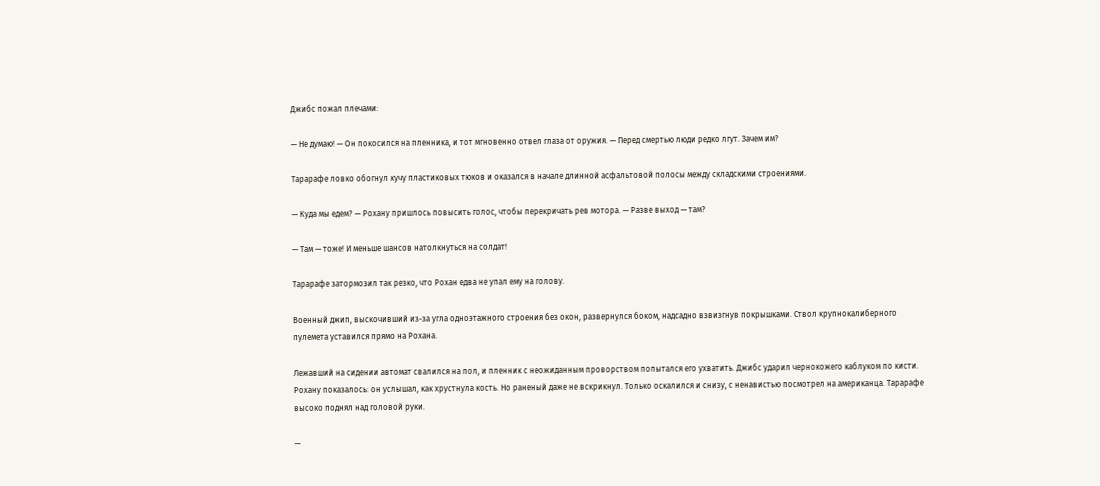Джибс пожал плечами:

— Не думаю! — Он покосился на пленника, и тот мгновенно отвел глаза от оружия. — Перед смертью люди редко лгут. Зачем им?

Тарарафе ловко обогнул кучу пластиковых тюков и оказался в начале длинной асфальтовой полосы между складскими строениями.

— Куда мы едем? — Рохану пришлось повысить голос, чтобы перекричать рев мотора. — Разве выход — там?

— Там — тоже! И меньше шансов натолкнуться на солдат!

Тарарафе затормозил так резко, что Рохан едва не упал ему на голову.

Военный джип, выскочивший из-за угла одноэтажного строения без окон, развернулся боком, надсадно взвизгнув покрышками. Ствол крупнокалиберного пулемета уставился прямо на Рохана.

Лежавший на сидении автомат свалился на пол, и пленник с неожиданным проворством попытался его ухватить. Джибс ударил чернокожего каблуком по кисти. Рохану показалось: он услышал, как хрустнула кость. Но раненый даже не вскрикнул. Только оскалился и снизу, с ненавистью посмотрел на американца. Тарарафе высоко поднял над головой руки.

—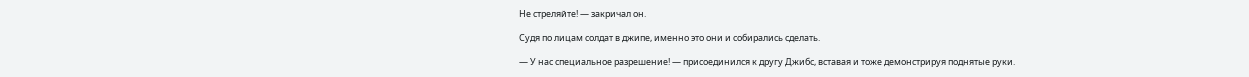Не стреляйте! — закричал он.

Судя по лицам солдат в джипе, именно это они и собирались сделать.

— У нас специальное разрешение! — присоединился к другу Джибс, вставая и тоже демонстрируя поднятые руки.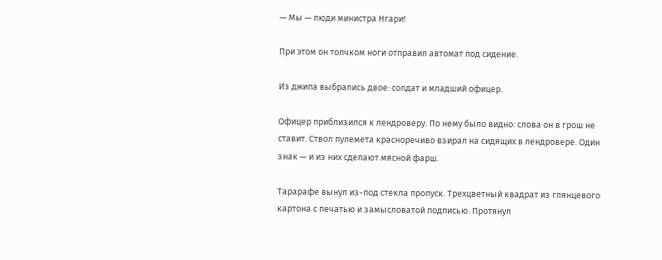— Мы — люди министра Нгари!

При этом он толчком ноги отправил автомат под сидение.

Из джипа выбрались двое: солдат и младший офицер.

Офицер приблизился к лендроверу. По нему было видно: слова он в грош не ставит. Ствол пулемета красноречиво взирал на сидящих в лендровере. Один знак — и из них сделают мясной фарш.

Тарарафе вынул из-под стекла пропуск. Трехцветный квадрат из глянцевого картона с печатью и замысловатой подписью. Протянул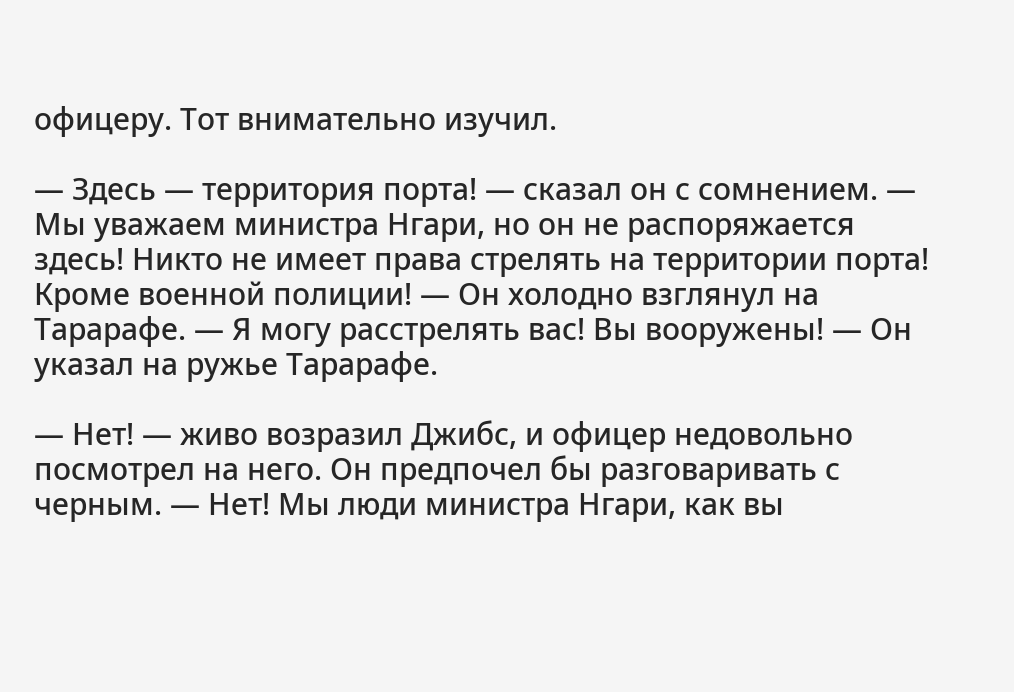офицеру. Тот внимательно изучил.

— Здесь — территория порта! — сказал он с сомнением. — Мы уважаем министра Нгари, но он не распоряжается здесь! Никто не имеет права стрелять на территории порта! Кроме военной полиции! — Он холодно взглянул на Тарарафе. — Я могу расстрелять вас! Вы вооружены! — Он указал на ружье Тарарафе.

— Нет! — живо возразил Джибс, и офицер недовольно посмотрел на него. Он предпочел бы разговаривать с черным. — Нет! Мы люди министра Нгари, как вы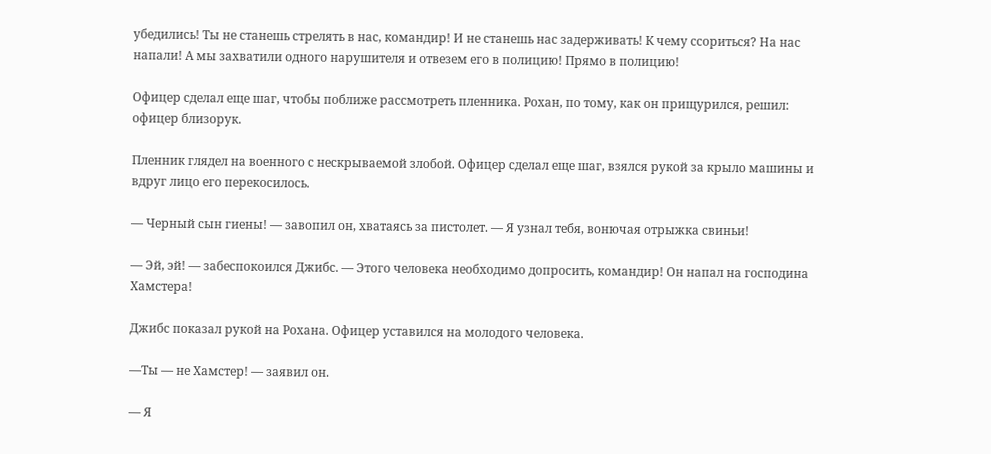убедились! Ты не станешь стрелять в нас, командир! И не станешь нас задерживать! К чему ссориться? На нас напали! А мы захватили одного нарушителя и отвезем его в полицию! Прямо в полицию!

Офицер сделал еще шаг, чтобы поближе рассмотреть пленника. Рохан, по тому, как он прищурился, решил: офицер близорук.

Пленник глядел на военного с нескрываемой злобой. Офицер сделал еще шаг, взялся рукой за крыло машины и вдруг лицо его перекосилось.

— Черный сын гиены! — завопил он, хватаясь за пистолет. — Я узнал тебя, вонючая отрыжка свиньи!

— Эй, эй! — забеспокоился Джибс. — Этого человека необходимо допросить, командир! Он напал на господина Хамстера!

Джибс показал рукой на Рохана. Офицер уставился на молодого человека.

—Ты — не Хамстер! — заявил он.

— Я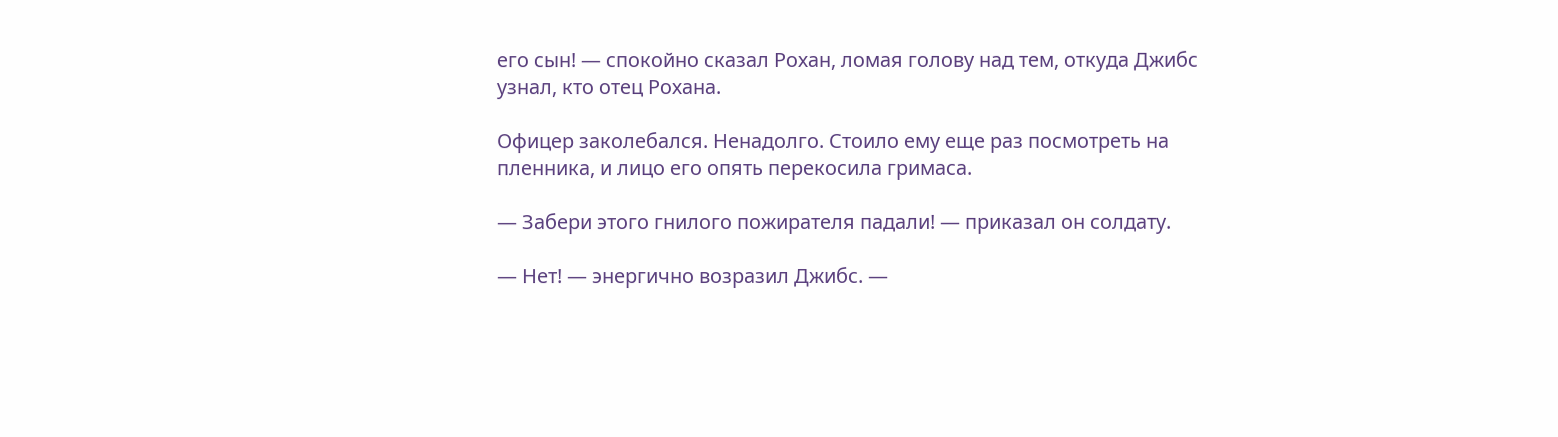его сын! — спокойно сказал Рохан, ломая голову над тем, откуда Джибс узнал, кто отец Рохана.

Офицер заколебался. Ненадолго. Стоило ему еще раз посмотреть на пленника, и лицо его опять перекосила гримаса.

— Забери этого гнилого пожирателя падали! — приказал он солдату.

— Нет! — энергично возразил Джибс. —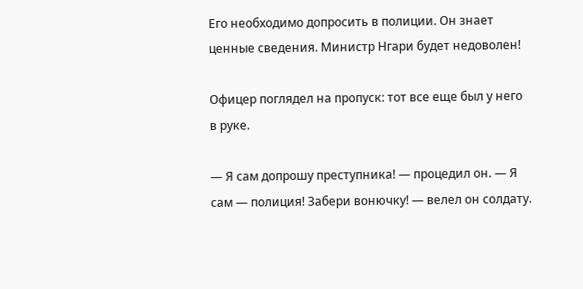Его необходимо допросить в полиции. Он знает ценные сведения. Министр Нгари будет недоволен!

Офицер поглядел на пропуск: тот все еще был у него в руке.

— Я сам допрошу преступника! — процедил он. — Я сам — полиция! Забери вонючку! — велел он солдату.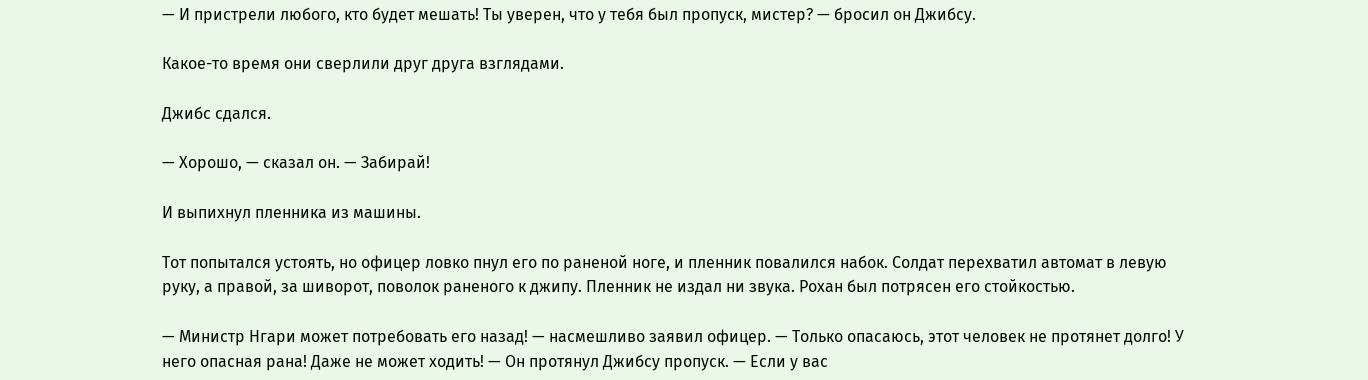— И пристрели любого, кто будет мешать! Ты уверен, что у тебя был пропуск, мистер? — бросил он Джибсу.

Какое-то время они сверлили друг друга взглядами.

Джибс сдался.

— Хорошо, — сказал он. — Забирай!

И выпихнул пленника из машины.

Тот попытался устоять, но офицер ловко пнул его по раненой ноге, и пленник повалился набок. Солдат перехватил автомат в левую руку, а правой, за шиворот, поволок раненого к джипу. Пленник не издал ни звука. Рохан был потрясен его стойкостью.

— Министр Нгари может потребовать его назад! — насмешливо заявил офицер. — Только опасаюсь, этот человек не протянет долго! У него опасная рана! Даже не может ходить! — Он протянул Джибсу пропуск. — Если у вас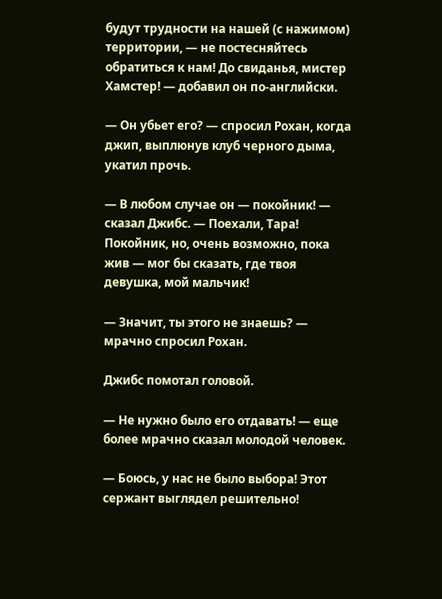будут трудности на нашей (с нажимом) территории, — не постесняйтесь обратиться к нам! До свиданья, мистер Хамстер! — добавил он по-английски.

— Он убьет его? — спросил Рохан, когда джип, выплюнув клуб черного дыма, укатил прочь.

— В любом случае он — покойник! — сказал Джибс. — Поехали, Тара! Покойник, но, очень возможно, пока жив — мог бы сказать, где твоя девушка, мой мальчик!

— Значит, ты этого не знаешь? — мрачно спросил Рохан.

Джибс помотал головой.

— Не нужно было его отдавать! — еще более мрачно сказал молодой человек.

— Боюсь, у нас не было выбора! Этот сержант выглядел решительно!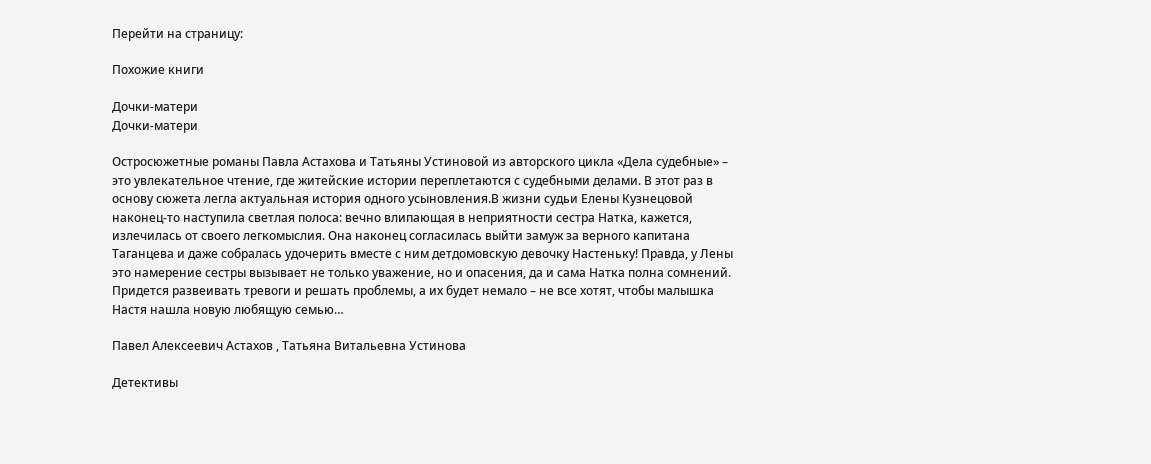Перейти на страницу:

Похожие книги

Дочки-матери
Дочки-матери

Остросюжетные романы Павла Астахова и Татьяны Устиновой из авторского цикла «Дела судебные» – это увлекательное чтение, где житейские истории переплетаются с судебными делами. В этот раз в основу сюжета легла актуальная история одного усыновления.В жизни судьи Елены Кузнецовой наконец-то наступила светлая полоса: вечно влипающая в неприятности сестра Натка, кажется, излечилась от своего легкомыслия. Она наконец согласилась выйти замуж за верного капитана Таганцева и даже собралась удочерить вместе с ним детдомовскую девочку Настеньку! Правда, у Лены это намерение сестры вызывает не только уважение, но и опасения, да и сама Натка полна сомнений. Придется развеивать тревоги и решать проблемы, а их будет немало – не все хотят, чтобы малышка Настя нашла новую любящую семью…

Павел Алексеевич Астахов , Татьяна Витальевна Устинова

Детективы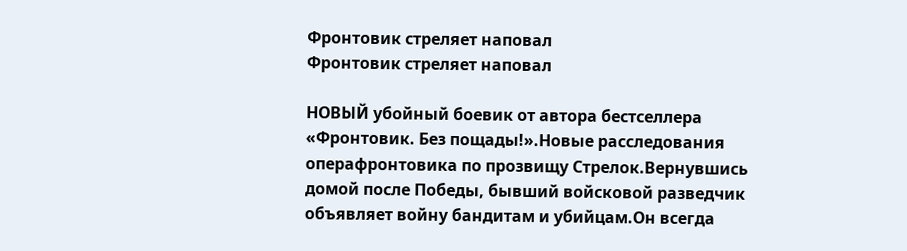Фронтовик стреляет наповал
Фронтовик стреляет наповал

НОВЫЙ убойный боевик от автора бестселлера «Фронтовик. Без пощады!».Новые расследования операфронтовика по прозвищу Стрелок.Вернувшись домой после Победы, бывший войсковой разведчик объявляет войну бандитам и убийцам.Он всегда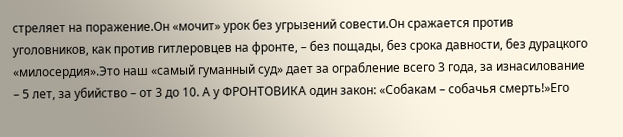стреляет на поражение.Он «мочит» урок без угрызений совести.Он сражается против уголовников, как против гитлеровцев на фронте, – без пощады, без срока давности, без дурацкого «милосердия».Это наш «самый гуманный суд» дает за ограбление всего 3 года, за изнасилование – 5 лет, за убийство – от 3 до 10. А у ФРОНТОВИКА один закон: «Собакам – собачья смерть!»Его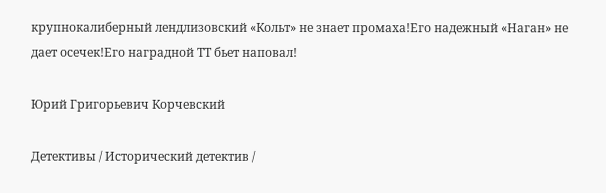крупнокалиберный лендлизовский «Кольт» не знает промаха!Его надежный «Наган» не дает осечек!Его наградной ТТ бьет наповал!

Юрий Григорьевич Корчевский

Детективы / Исторический детектив /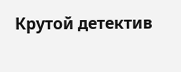Крутой детектив